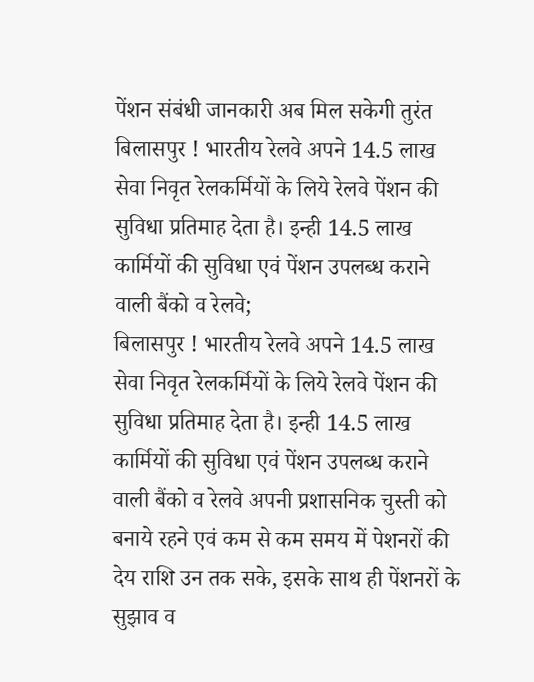पेंशन संबंधी जानकारी अब मिल सकेगी तुरंत
बिलासपुर ! भारतीय रेलवे अपने 14.5 लाख सेवा निवृत रेलकर्मियों के लिये रेलवे पेंशन की सुविधा प्रतिमाह देता है। इन्ही 14.5 लाख कार्मियों की सुविधा एवं पेंशन उपलब्ध कराने वाली बैंको व रेलवे;
बिलासपुर ! भारतीय रेलवे अपने 14.5 लाख सेवा निवृत रेलकर्मियों के लिये रेलवे पेंशन की सुविधा प्रतिमाह देता है। इन्ही 14.5 लाख कार्मियों की सुविधा एवं पेंशन उपलब्ध कराने वाली बैंको व रेलवे अपनी प्रशासनिक चुस्ती को बनाये रहने एवं कम से कम समय में पेशनरों की देय राशि उन तक सके, इसके साथ ही पेंशनरों के सुझाव व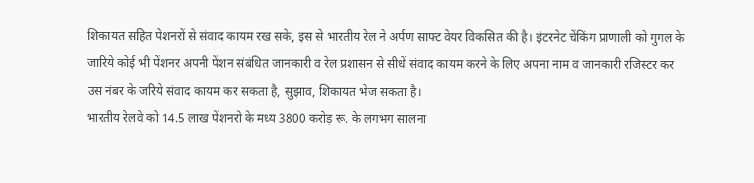शिकायत सहित पेशनरों से संवाद कायम रख सके, इस से भारतीय रेल ने अर्पण साफ्ट वेयर विकसित की है। इंटरनेट चेंकिंग प्राणाली को गुगल के जारिये कोई भी पेंशनर अपनी पेंशन संबंधित जानकारी व रेल प्रशासन से सीधें संवाद कायम करने के लिए अपना नाम व जानकारी रजिस्टर कर उस नंबर के जरिये संवाद कायम कर सकता है, सुझाव, शिकायत भेज सकता है।
भारतीय रेलवे को 14.5 लाख पेंशनरो के मध्य 3800 करोड़ रू. के लगभग सालना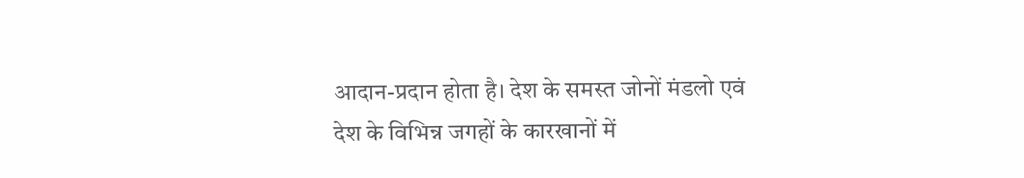आदान-प्रदान होता है। देश के समस्त जोनों मंडलो एवं देश के विभिन्न जगहों के कारखानों में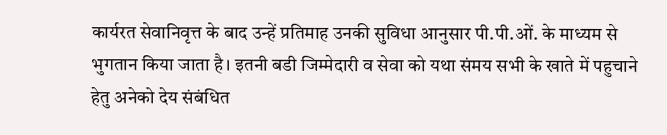कार्यरत सेवानिवृत्त के बाद उन्हें प्रतिमाह उनकी सुविधा आनुसार पी.पी.ओं. के माध्यम से भुगतान किया जाता है। इतनी बडी जिम्मेदारी व सेवा को यथा संमय सभी के खाते में पहुचाने हेतु अनेको देय संबंधित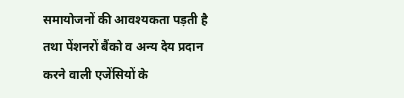समायोजनों की आवश्यकता पड़ती है तथा पेंशनरों बैंको व अन्य देय प्रदान करने वाली एजेंसियों के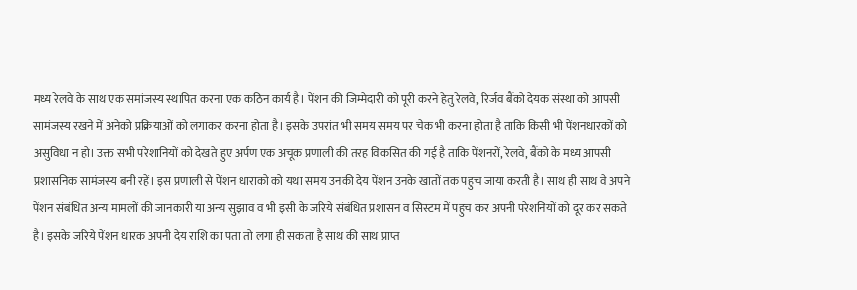मध्य रेलवे के साथ एक समांजस्य स्थापित करना एक कठिन कार्य है। पेंशन की जिम्मेदारी को पूरी करने हेतु रेलवे, रिर्जव बैंको देयक संस्था को आपसी सामंजस्य रखने में अनेको प्रक्रियाओं को लगाकर करना होता है। इसके उपरांत भी समय समय पर चेक भी करना होता है ताकि किसी भी पेंशनधारकों को असुविधा न हो। उक्त सभी परेशानियों को देखते हुए अर्पण एक अचूक प्रणाली की तरह विकसित की गई है ताकि पेंशनरों, रेलवे, बैंको के मध्य आपसी प्रशासनिक सामंजस्य बनी रहें। इस प्रणाली से पेंशन धाराको को यथा समय उनकी देय पेंशन उनके खातों तक पहुच जाया करती है। साथ ही साथ वे अपने पेंशन संबंधित अन्य मामलों की जानकारी या अन्य सुझाव व भी इसी के जरिये संबंधित प्रशासन व सिस्टम में पहुच कर अपनी परेशनियों को दूर कर सकते है। इसके जरिये पेंशन धारक अपनी देय राशि का पता तो लगा ही सकता है साथ की साथ प्राप्त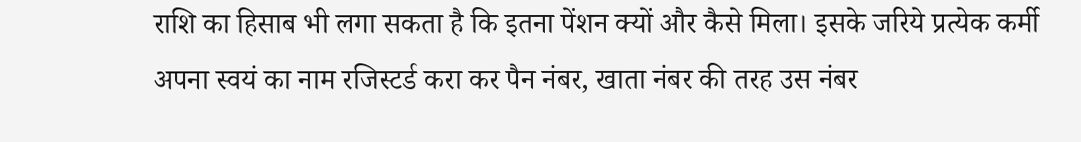राशि का हिसाब भी लगा सकता है कि इतना पेंशन क्यों और कैसे मिला। इसके जरिये प्रत्येक कर्मी अपना स्वयं का नाम रजिस्टर्ड करा कर पैन नंबर, खाता नंबर की तरह उस नंबर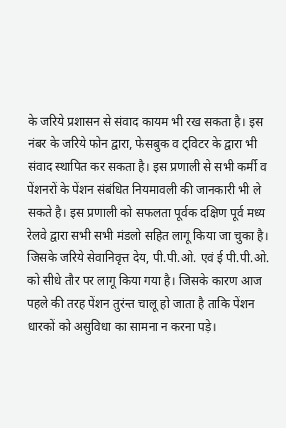के जरिये प्रशासन से संवाद कायम भी रख सकता है। इस नंबर के जरिये फोन द्वारा, फेसबुक व ट्विटर के द्वारा भी संवाद स्थापित कर सकता है। इस प्रणाली से सभी कर्मी व पेंशनरों के पेंशन संबंधित नियमावली की जानकारी भी ले सकते है। इस प्रणाली को सफलता पूर्वक दक्षिण पूर्व मध्य रेलवे द्वारा सभी सभी मंडलो सहित लागू किया जा चुका है।
जिसके जरिये सेवानिवृत्त देय, पी.पी.ओ. एवं ई पी.पी.ओ. को सीधे तौर पर लागू किया गया है। जिसके कारण आज पहले की तरह पेंशन तुरंन्त चालू हो जाता है ताकि पेंशन धारकों को असुविधा का सामना न करना पड़े।